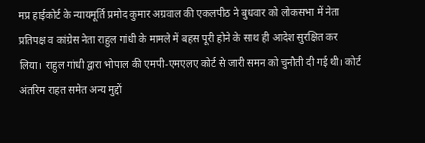मप्र हाईकोर्ट के न्यायमूर्ति प्रमोद कुमार अग्रवाल की एकलपीठ ने बुधवार को लोकसभा में नेता प्रतिपक्ष व कांग्रेस नेता राहुल गांधी के मामले में बहस पूरी होने के साथ ही आदेश सुरक्षित कर लिया। राहुल गांधी द्वारा भोपाल की एमपी-एमएलए कोर्ट से जारी समन को चुनौती दी गई थी। कोर्ट अंतरिम राहत समेत अन्य मुद्दों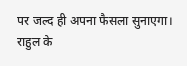पर जल्द ही अपना फैसला सुनाएगा।
राहुल के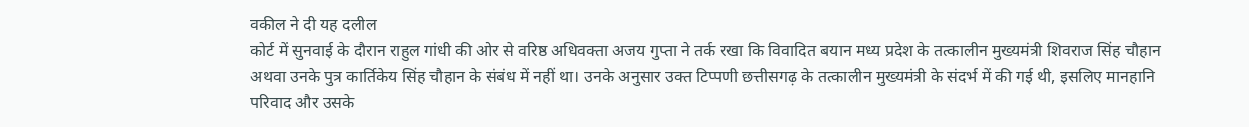वकील ने दी यह दलील
कोर्ट में सुनवाई के दौरान राहुल गांधी की ओर से वरिष्ठ अधिवक्ता अजय गुप्ता ने तर्क रखा कि विवादित बयान मध्य प्रदेश के तत्कालीन मुख्यमंत्री शिवराज सिंह चौहान अथवा उनके पुत्र कार्तिकेय सिंह चौहान के संबंध में नहीं था। उनके अनुसार उक्त टिप्पणी छत्तीसगढ़ के तत्कालीन मुख्यमंत्री के संदर्भ में की गई थी, इसलिए मानहानि परिवाद और उसके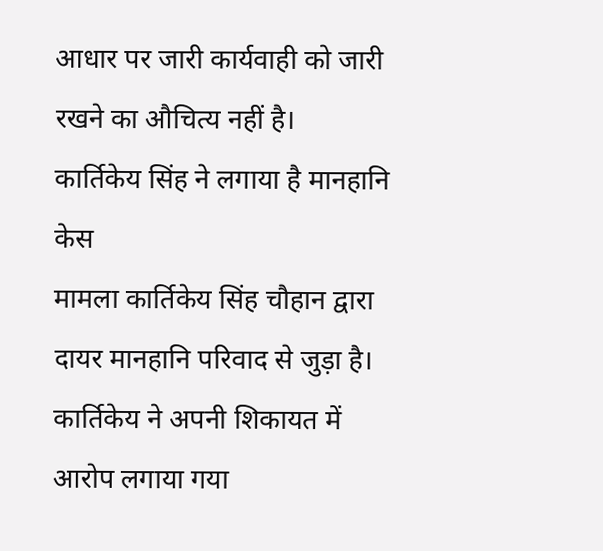आधार पर जारी कार्यवाही को जारी रखने का औचित्य नहीं है।
कार्तिकेय सिंह ने लगाया है मानहानि केस
मामला कार्तिकेय सिंह चौहान द्वारा दायर मानहानि परिवाद से जुड़ा है। कार्तिकेय ने अपनी शिकायत में आरोप लगाया गया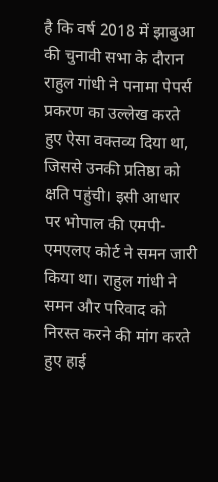है कि वर्ष 2018 में झाबुआ की चुनावी सभा के दौरान राहुल गांधी ने पनामा पेपर्स प्रकरण का उल्लेख करते हुए ऐसा वक्तव्य दिया था, जिससे उनकी प्रतिष्ठा को क्षति पहुंची। इसी आधार पर भोपाल की एमपी-एमएलए कोर्ट ने समन जारी किया था। राहुल गांधी ने समन और परिवाद को निरस्त करने की मांग करते हुए हाई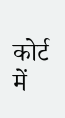कोर्ट में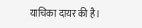याचिका दायर की है।